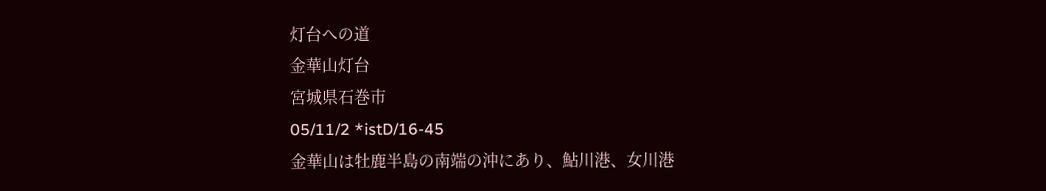灯台への道
金華山灯台
宮城県石巻市
05/11/2 *istD/16-45
金華山は牡鹿半島の南端の沖にあり、鮎川港、女川港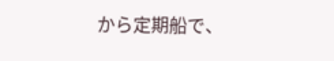から定期船で、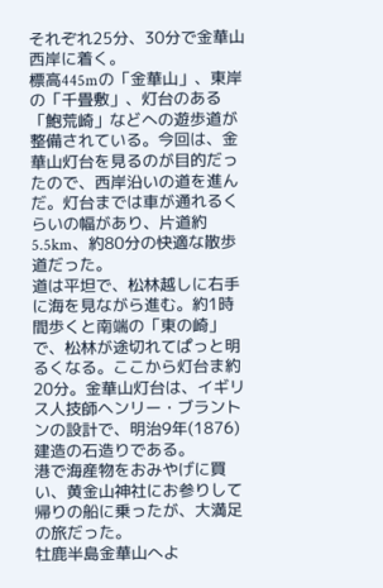それぞれ25分、30分で金華山西岸に着く。
標高445mの「金華山」、東岸の「千畳敷」、灯台のある「鮑荒崎」などへの遊歩道が整備されている。今回は、金華山灯台を見るのが目的だったので、西岸沿いの道を進んだ。灯台までは車が通れるくらいの幅があり、片道約5.5km、約80分の快適な散歩道だった。
道は平坦で、松林越しに右手に海を見ながら進む。約1時間歩くと南端の「東の崎」で、松林が途切れてぱっと明るくなる。ここから灯台ま約20分。金華山灯台は、イギリス人技師ヘンリー・ブラントンの設計で、明治9年(1876)建造の石造りである。
港で海産物をおみやげに買い、黄金山神社にお参りして帰りの船に乗ったが、大満足の旅だった。
牡鹿半島金華山へよ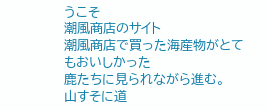うこそ
潮風商店のサイト
潮風商店で買った海産物がとてもおいしかった
鹿たちに見られながら進む。
山すそに道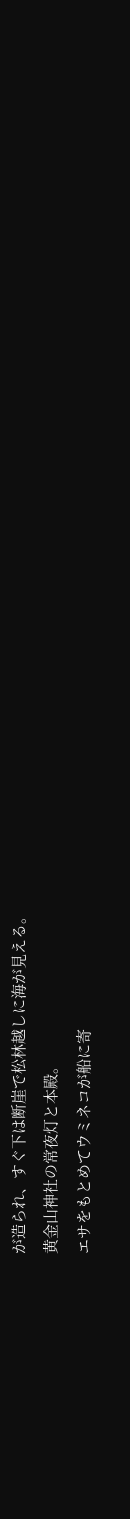が造られ、すぐ下は断崖で松林越しに海が見える。
黄金山神社の常夜灯と本殿。
エサをもとめてウミネコが船に寄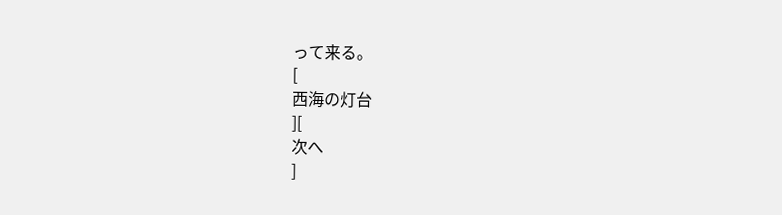って来る。
[
西海の灯台
][
次へ
]